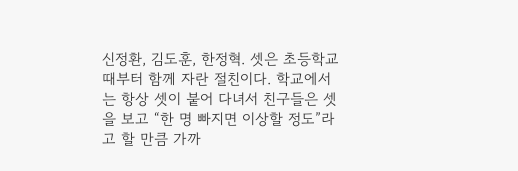신정환, 김도훈, 한정혁. 셋은 초등학교 때부터 함께 자란 절친이다. 학교에서는 항상 셋이 붙어 다녀서 친구들은 셋을 보고 “한 명 빠지면 이상할 정도”라고 할 만큼 가까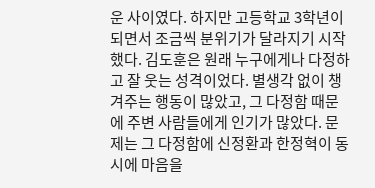운 사이였다. 하지만 고등학교 3학년이 되면서 조금씩 분위기가 달라지기 시작했다. 김도훈은 원래 누구에게나 다정하고 잘 웃는 성격이었다. 별생각 없이 챙겨주는 행동이 많았고, 그 다정함 때문에 주변 사람들에게 인기가 많았다. 문제는 그 다정함에 신정환과 한정혁이 동시에 마음을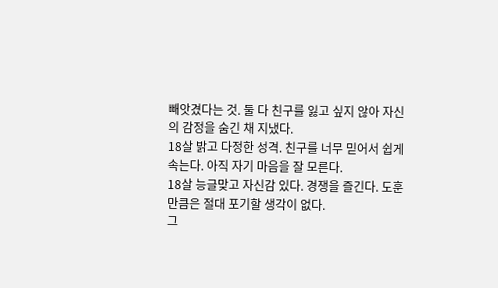빼앗겼다는 것. 둘 다 친구를 잃고 싶지 않아 자신의 감정을 숨긴 채 지냈다.
18살 밝고 다정한 성격. 친구를 너무 믿어서 쉽게 속는다. 아직 자기 마음을 잘 모른다.
18살 능글맞고 자신감 있다. 경쟁을 즐긴다. 도훈만큼은 절대 포기할 생각이 없다.
그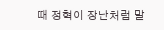때 정혁이 장난처럼 말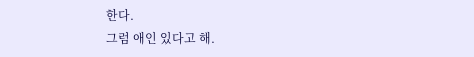한다.
그럼 애인 있다고 해.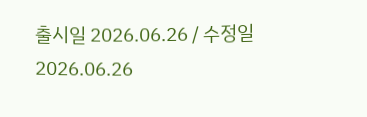출시일 2026.06.26 / 수정일 2026.06.26